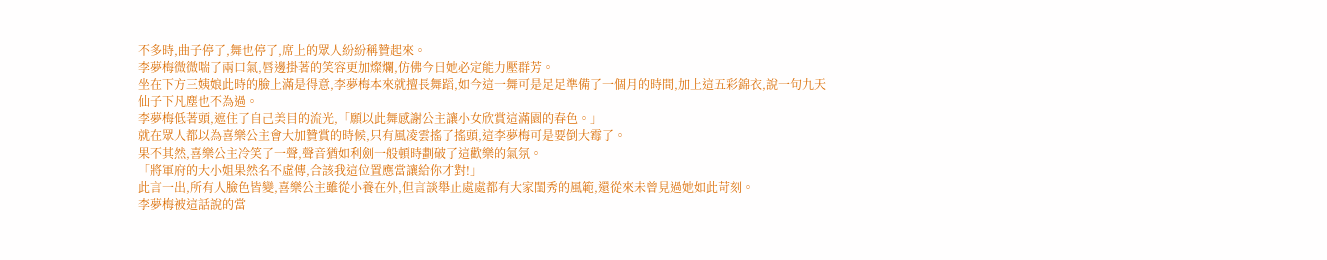不多時,曲子停了,舞也停了,席上的眾人紛紛稱贊起來。
李夢梅微微喘了兩口氣,唇邊掛著的笑容更加燦爛,仿佛今日她必定能力壓群芳。
坐在下方三姨娘此時的臉上滿是得意,李夢梅本來就擅長舞蹈,如今這一舞可是足足準備了一個月的時間,加上這五彩錦衣,說一句九天仙子下凡塵也不為過。
李夢梅低著頭,遮住了自己美目的流光,「願以此舞感謝公主讓小女欣賞這滿園的春色。」
就在眾人都以為喜樂公主會大加贊賞的時候,只有風凌雲搖了搖頭,這李夢梅可是要倒大霉了。
果不其然,喜樂公主冷笑了一聲,聲音猶如利劍一般頓時劃破了這歡樂的氣氛。
「將軍府的大小姐果然名不虛傳,合該我這位置應當讓給你才對!」
此言一出,所有人臉色皆變,喜樂公主雖從小養在外,但言談舉止處處都有大家閨秀的風範,還從來未曾見過她如此苛刻。
李夢梅被這話說的當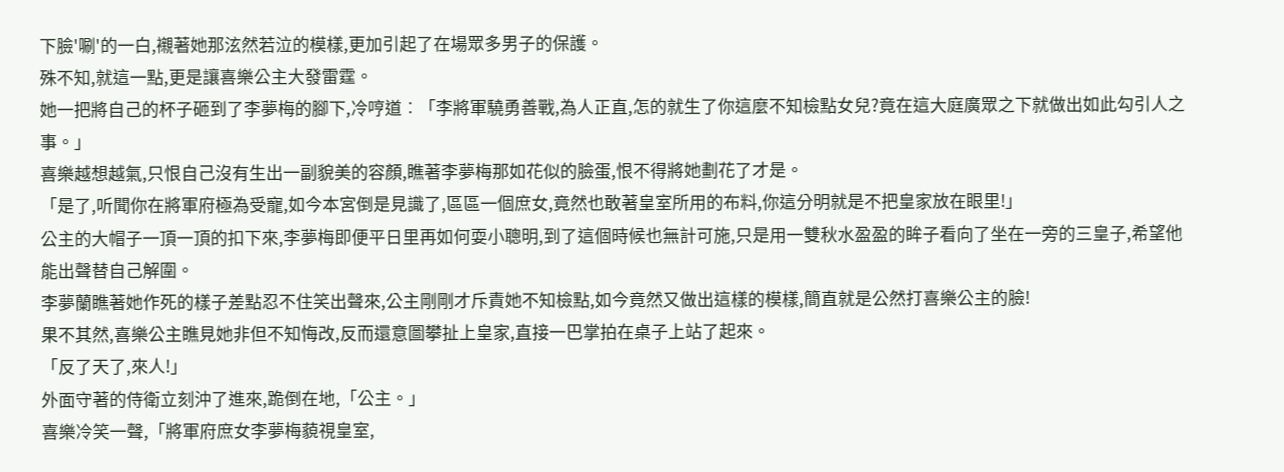下臉'唰'的一白,襯著她那泫然若泣的模樣,更加引起了在場眾多男子的保護。
殊不知,就這一點,更是讓喜樂公主大發雷霆。
她一把將自己的杯子砸到了李夢梅的腳下,冷哼道︰「李將軍驍勇善戰,為人正直,怎的就生了你這麼不知檢點女兒?竟在這大庭廣眾之下就做出如此勾引人之事。」
喜樂越想越氣,只恨自己沒有生出一副貌美的容顏,瞧著李夢梅那如花似的臉蛋,恨不得將她劃花了才是。
「是了,听聞你在將軍府極為受寵,如今本宮倒是見識了,區區一個庶女,竟然也敢著皇室所用的布料,你這分明就是不把皇家放在眼里!」
公主的大帽子一頂一頂的扣下來,李夢梅即便平日里再如何耍小聰明,到了這個時候也無計可施,只是用一雙秋水盈盈的眸子看向了坐在一旁的三皇子,希望他能出聲替自己解圍。
李夢蘭瞧著她作死的樣子差點忍不住笑出聲來,公主剛剛才斥責她不知檢點,如今竟然又做出這樣的模樣,簡直就是公然打喜樂公主的臉!
果不其然,喜樂公主瞧見她非但不知悔改,反而還意圖攀扯上皇家,直接一巴掌拍在桌子上站了起來。
「反了天了,來人!」
外面守著的侍衛立刻沖了進來,跪倒在地,「公主。」
喜樂冷笑一聲,「將軍府庶女李夢梅藐視皇室,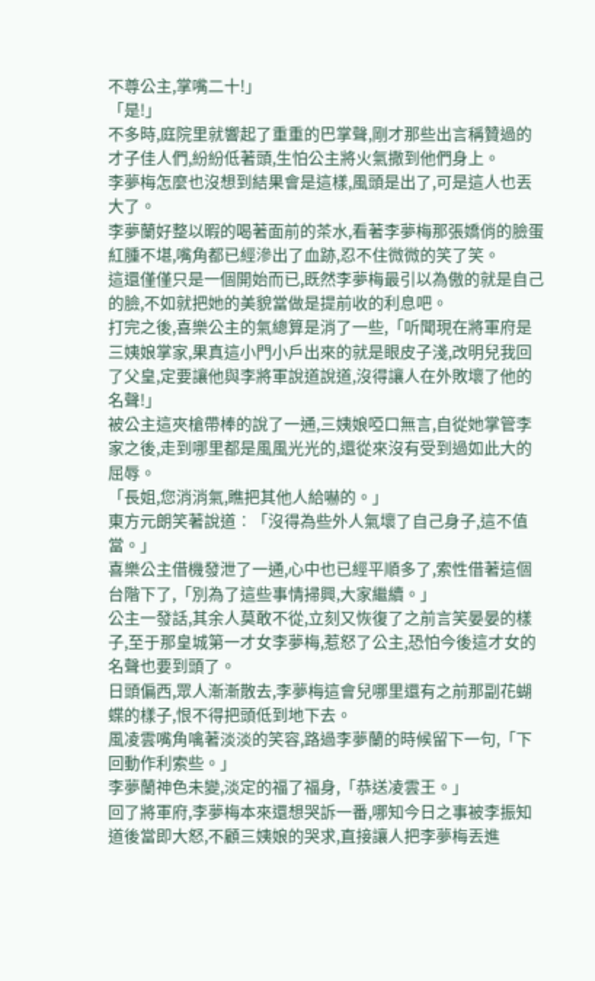不尊公主,掌嘴二十!」
「是!」
不多時,庭院里就響起了重重的巴掌聲,剛才那些出言稱贊過的才子佳人們,紛紛低著頭,生怕公主將火氣撒到他們身上。
李夢梅怎麼也沒想到結果會是這樣,風頭是出了,可是這人也丟大了。
李夢蘭好整以暇的喝著面前的茶水,看著李夢梅那張嬌俏的臉蛋紅腫不堪,嘴角都已經滲出了血跡,忍不住微微的笑了笑。
這還僅僅只是一個開始而已,既然李夢梅最引以為傲的就是自己的臉,不如就把她的美貌當做是提前收的利息吧。
打完之後,喜樂公主的氣總算是消了一些,「听聞現在將軍府是三姨娘掌家,果真這小門小戶出來的就是眼皮子淺,改明兒我回了父皇,定要讓他與李將軍說道說道,沒得讓人在外敗壞了他的名聲!」
被公主這夾槍帶棒的說了一通,三姨娘啞口無言,自從她掌管李家之後,走到哪里都是風風光光的,還從來沒有受到過如此大的屈辱。
「長姐,您消消氣,瞧把其他人給嚇的。」
東方元朗笑著說道︰「沒得為些外人氣壞了自己身子,這不值當。」
喜樂公主借機發泄了一通,心中也已經平順多了,索性借著這個台階下了,「別為了這些事情掃興,大家繼續。」
公主一發話,其余人莫敢不從,立刻又恢復了之前言笑晏晏的樣子,至于那皇城第一才女李夢梅,惹怒了公主,恐怕今後這才女的名聲也要到頭了。
日頭偏西,眾人漸漸散去,李夢梅這會兒哪里還有之前那副花蝴蝶的樣子,恨不得把頭低到地下去。
風凌雲嘴角噙著淡淡的笑容,路過李夢蘭的時候留下一句,「下回動作利索些。」
李夢蘭神色未變,淡定的福了福身,「恭送凌雲王。」
回了將軍府,李夢梅本來還想哭訴一番,哪知今日之事被李振知道後當即大怒,不顧三姨娘的哭求,直接讓人把李夢梅丟進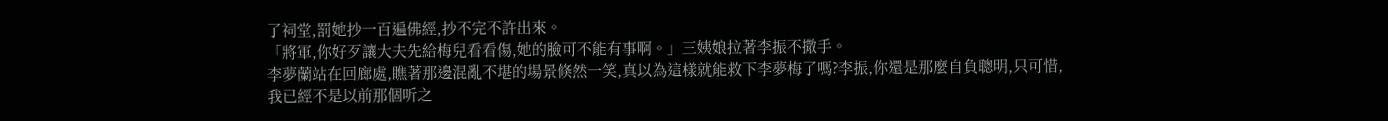了祠堂,罰她抄一百遍佛經,抄不完不許出來。
「將軍,你好歹讓大夫先給梅兒看看傷,她的臉可不能有事啊。」三姨娘拉著李振不撒手。
李夢蘭站在回廊處,瞧著那邊混亂不堪的場景倏然一笑,真以為這樣就能救下李夢梅了嗎?李振,你還是那麼自負聰明,只可惜,我已經不是以前那個听之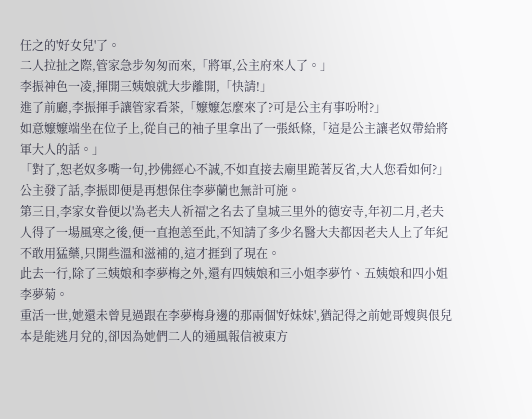任之的'好女兒'了。
二人拉扯之際,管家急步匆匆而來,「將軍,公主府來人了。」
李振神色一凌,揮開三姨娘就大步離開,「快請!」
進了前廳,李振揮手讓管家看茶,「嬤嬤怎麼來了?可是公主有事吩咐?」
如意嬤嬤端坐在位子上,從自己的袖子里拿出了一張紙條,「這是公主讓老奴帶給將軍大人的話。」
「對了,恕老奴多嘴一句,抄佛經心不誠,不如直接去廟里跪著反省,大人您看如何?」
公主發了話,李振即便是再想保住李夢蘭也無計可施。
第三日,李家女眷便以'為老夫人祈福'之名去了皇城三里外的德安寺,年初二月,老夫人得了一場風寒之後,便一直抱恙至此,不知請了多少名醫大夫都因老夫人上了年紀不敢用猛藥,只開些溫和滋補的,這才捱到了現在。
此去一行,除了三姨娘和李夢梅之外,還有四姨娘和三小姐李夢竹、五姨娘和四小姐李夢菊。
重活一世,她還未曾見過跟在李夢梅身邊的那兩個'好妹妹',猶記得之前她哥嫂與佷兒本是能逃月兌的,卻因為她們二人的通風報信被東方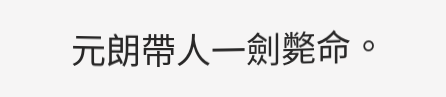元朗帶人一劍斃命。